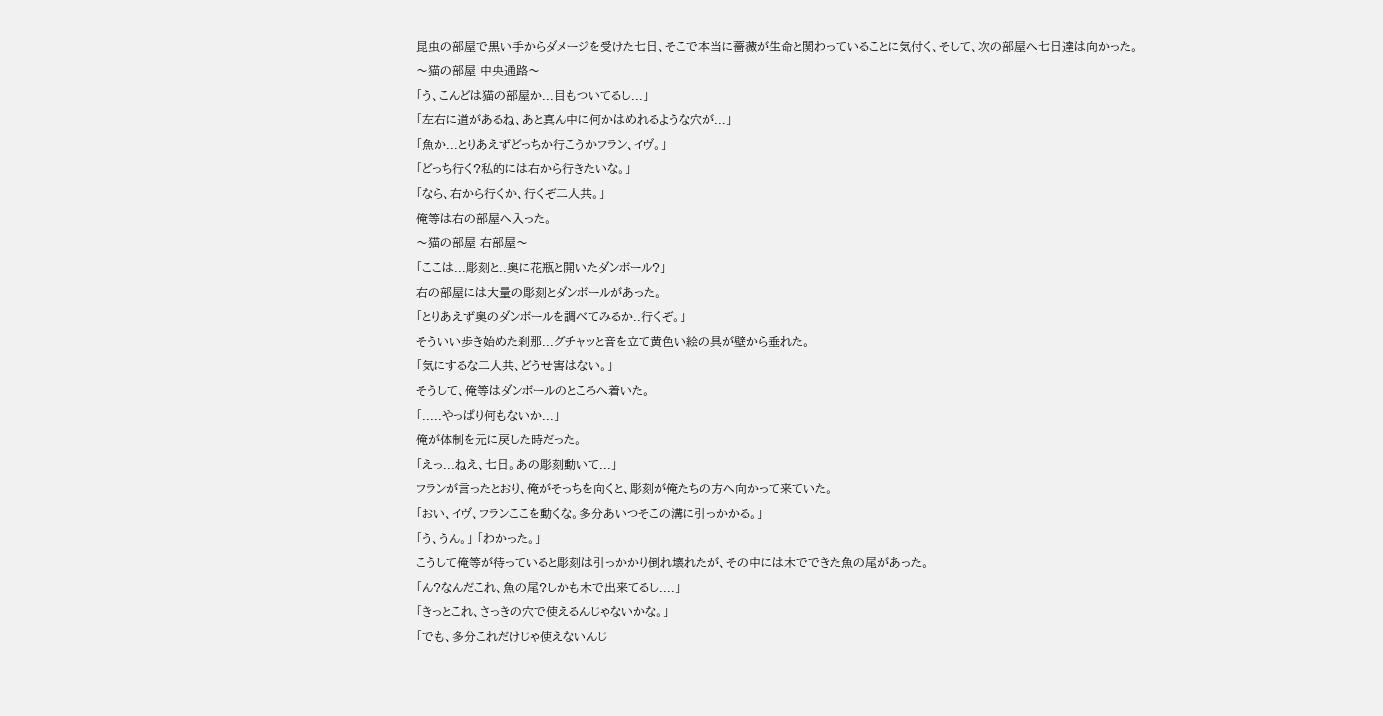昆虫の部屋で黒い手からダメージを受けた七日、そこで本当に薔薇が生命と関わっていることに気付く、そして、次の部屋へ七日達は向かった。
〜猫の部屋 中央通路〜
「う、こんどは猫の部屋か...目もついてるし...」
「左右に道があるね、あと真ん中に何かはめれるような穴が...」
「魚か...とりあえずどっちか行こうかフラン、イヴ。」
「どっち行く?私的には右から行きたいな。」
「なら、右から行くか、行くぞ二人共。」
俺等は右の部屋へ入った。
〜猫の部屋 右部屋〜
「ここは...彫刻と..奥に花瓶と開いたダンボール?」
右の部屋には大量の彫刻とダンボールがあった。
「とりあえず奥のダンボールを調べてみるか..行くぞ。」
そういい歩き始めた刹那...グチャッと音を立て黄色い絵の具が壁から垂れた。
「気にするな二人共、どうせ害はない。」
そうして、俺等はダンボールのところへ着いた。
「.....やっぱり何もないか...」
俺が体制を元に戻した時だった。
「えっ...ねえ、七日。あの彫刻動いて...」
フランが言ったとおり、俺がそっちを向くと、彫刻が俺たちの方へ向かって来ていた。
「おい、イヴ、フランここを動くな。多分あいつそこの溝に引っかかる。」
「う、うん。」 「わかった。」
こうして俺等が待っていると彫刻は引っかかり倒れ壊れたが、その中には木でできた魚の尾があった。
「ん?なんだこれ、魚の尾?しかも木で出来てるし....」
「きっとこれ、さっきの穴で使えるんじゃないかな。」
「でも、多分これだけじゃ使えないんじ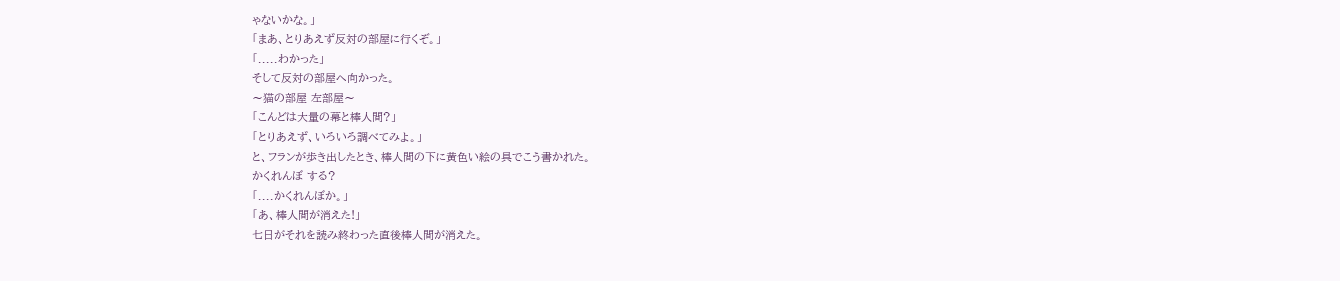ゃないかな。」
「まあ、とりあえず反対の部屋に行くぞ。」
「.....わかった」
そして反対の部屋へ向かった。
〜猫の部屋 左部屋〜
「こんどは大量の幕と棒人間?」
「とりあえず、いろいろ調べてみよ。」
と、フランが歩き出したとき、棒人間の下に黄色い絵の具でこう書かれた。
かくれんぼ する?
「....かくれんぼか。」
「あ、棒人間が消えた!」
七日がそれを読み終わった直後棒人間が消えた。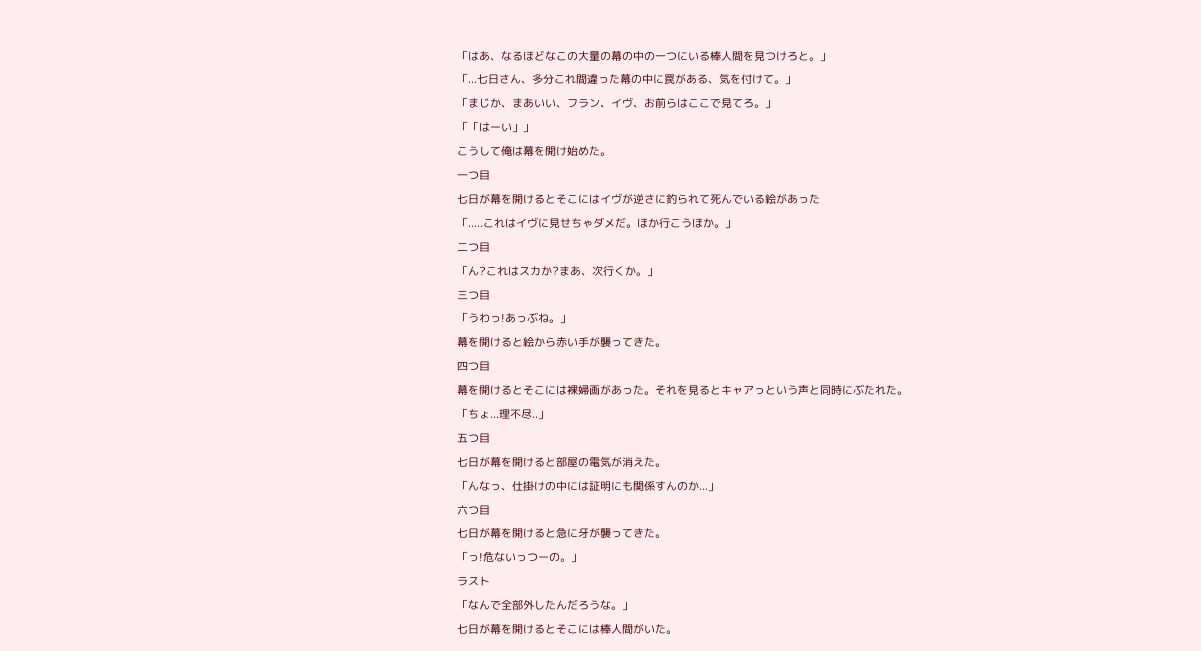「はあ、なるほどなこの大量の幕の中の一つにいる棒人間を見つけろと。」
「...七日さん、多分これ間違った幕の中に罠がある、気を付けて。」
「まじか、まあいい、フラン、イヴ、お前らはここで見てろ。」
「「はーい」」
こうして俺は幕を開け始めた。
一つ目
七日が幕を開けるとそこにはイヴが逆さに釣られて死んでいる絵があった
「.....これはイヴに見せちゃダメだ。ほか行こうほか。」
二つ目
「ん?これはスカか?まあ、次行くか。」
三つ目
「うわっ!あっぶね。」
幕を開けると絵から赤い手が襲ってきた。
四つ目
幕を開けるとそこには裸婦画があった。それを見るとキャアっという声と同時にぶたれた。
「ちょ...理不尽..」
五つ目
七日が幕を開けると部屋の電気が消えた。
「んなっ、仕掛けの中には証明にも関係すんのか...」
六つ目
七日が幕を開けると急に牙が襲ってきた。
「っ!危ないっつーの。」
ラスト
「なんで全部外したんだろうな。」
七日が幕を開けるとそこには棒人間がいた。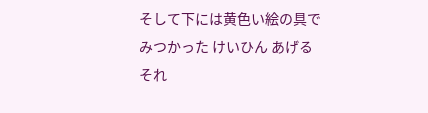そして下には黄色い絵の具で
みつかった けいひん あげる
それ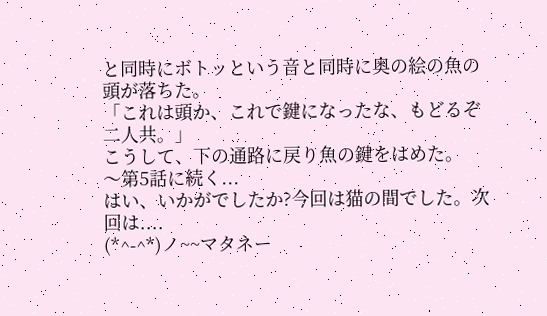と同時にボトッという音と同時に奥の絵の魚の頭が落ちた。
「これは頭か、これで鍵になったな、もどるぞ二人共。」
こうして、下の通路に戻り魚の鍵をはめた。
〜第5話に続く...
はい、いかがでしたか?今回は猫の間でした。次回は....
(*^-^*)ノ~~マタネー